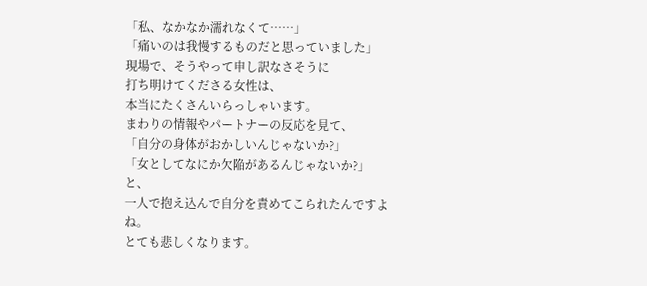「私、なかなか濡れなくて……」
「痛いのは我慢するものだと思っていました」
現場で、そうやって申し訳なさそうに
打ち明けてくださる女性は、
本当にたくさんいらっしゃいます。
まわりの情報やパートナーの反応を見て、
「自分の身体がおかしいんじゃないか?」
「女としてなにか欠陥があるんじゃないか?」と、
一人で抱え込んで自分を責めてこられたんですよね。
とても悲しくなります。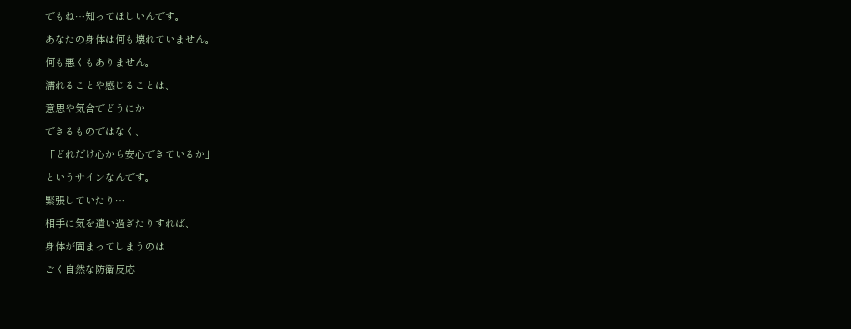でもね…知ってほしいんです。
あなたの身体は何も壊れていません。
何も悪くもありません。
濡れることや感じることは、
意思や気合でどうにか
できるものではなく、
「どれだけ心から安心できているか」
というサインなんです。
緊張していたり…
相手に気を遣い過ぎたりすれば、
身体が固まってしまうのは
ごく自然な防衛反応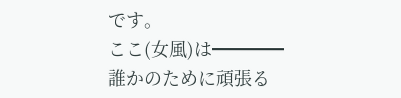です。
ここ(女風)は━━━━
誰かのために頑張る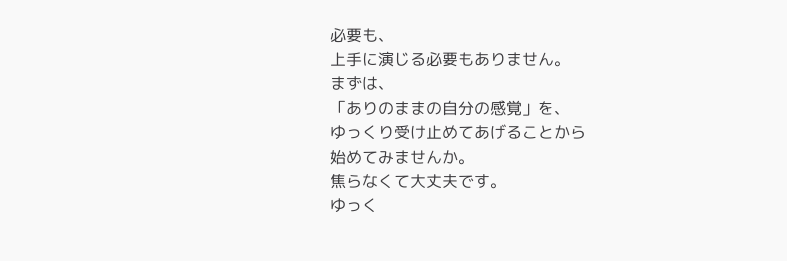必要も、
上手に演じる必要もありません。
まずは、
「ありのままの自分の感覚」を、
ゆっくり受け止めてあげることから
始めてみませんか。
焦らなくて大丈夫です。
ゆっく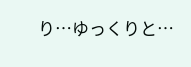り…ゆっくりと…